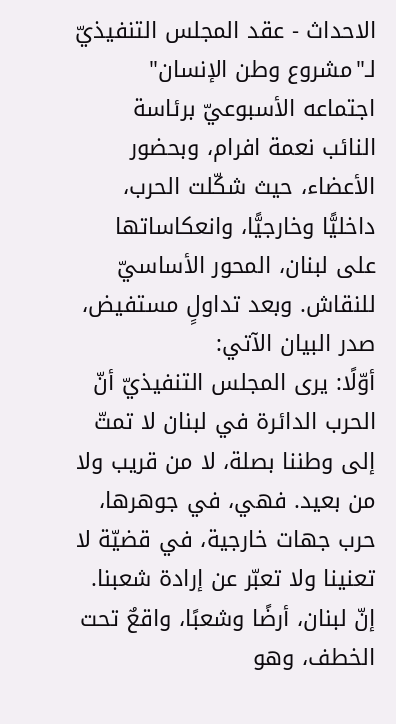الاحداث - عقد المجلس التنفيذيّ لـ"مشروع وطن الإنسان" اجتماعه الأسبوعيّ برئاسة النائب نعمة افرام، وبحضور الأعضاء، حيث شكّلت الحرب، داخليًّا وخارجيًّا، وانعكاساتها على لبنان، المحور الأساسيّ للنقاش. وبعد تداولٍ مستفيض، صدر البيان الآتي:
أوّلًا: يرى المجلس التنفيذيّ أنّ الحرب الدائرة في لبنان لا تمتّ إلى وطننا بصلة، لا من قريب ولا من بعيد. فهي، في جوهرها، حرب جهات خارجية، في قضيّة لا تعنينا ولا تعبّر عن إرادة شعبنا. إنّ لبنان، أرضًا وشعبًا، واقعٌ تحت الخطف، وهو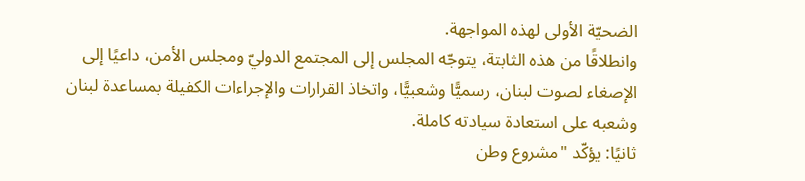الضحيّة الأولى لهذه المواجهة.
وانطلاقًا من هذه الثابتة، يتوجّه المجلس إلى المجتمع الدوليّ ومجلس الأمن، داعيًا إلى الإصغاء لصوت لبنان، رسميًّا وشعبيًّا، واتخاذ القرارات والإجراءات الكفيلة بمساعدة لبنان وشعبه على استعادة سيادته كاملة.
ثانيًا: يؤكّد "مشروع وطن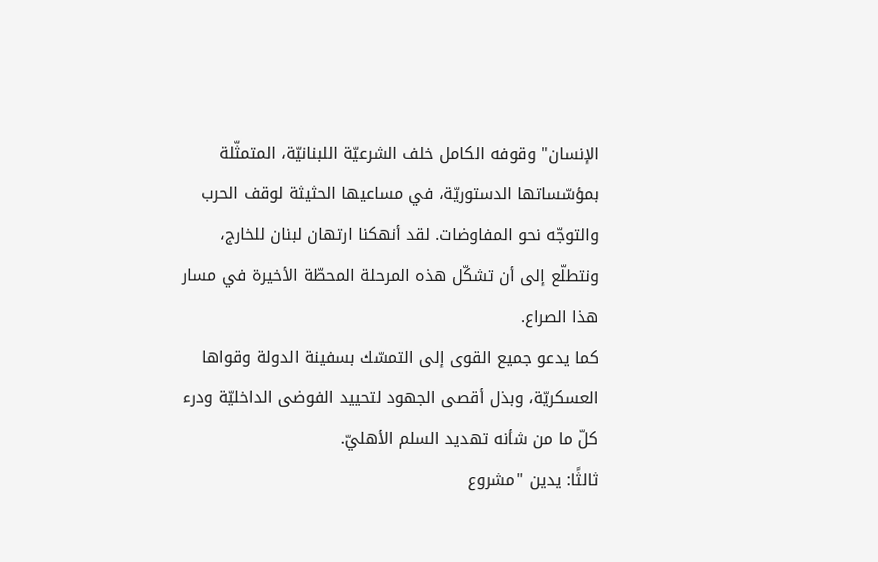الإنسان" وقوفه الكامل خلف الشرعيّة اللبنانيّة، المتمثّلة بمؤسّساتها الدستوريّة، في مساعيها الحثيثة لوقف الحرب والتوجّه نحو المفاوضات. لقد أنهكنا ارتهان لبنان للخارج، ونتطلّع إلى أن تشكّل هذه المرحلة المحطّة الأخيرة في مسار هذا الصراع.
كما يدعو جميع القوى إلى التمسّك بسفينة الدولة وقواها العسكريّة، وبذل أقصى الجهود لتحييد الفوضى الداخليّة ودرء كلّ ما من شأنه تهديد السلم الأهليّ.
ثالثًا: يدين "مشروع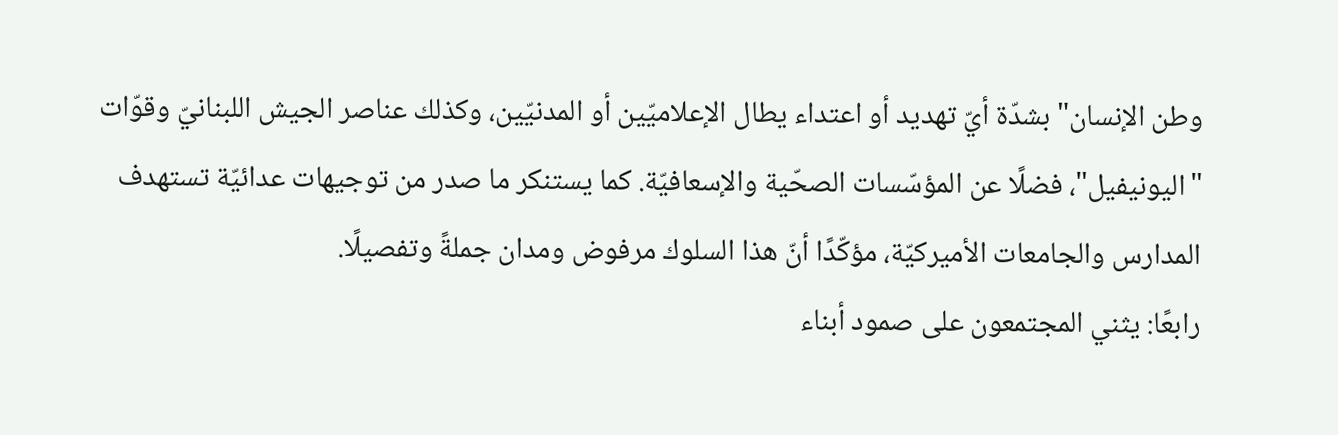وطن الإنسان" بشدّة أيّ تهديد أو اعتداء يطال الإعلاميّين أو المدنيّين، وكذلك عناصر الجيش اللبنانيّ وقوّات "اليونيفيل"، فضلًا عن المؤسّسات الصحّية والإسعافيّة. كما يستنكر ما صدر من توجيهات عدائيّة تستهدف المدارس والجامعات الأميركيّة، مؤكّدًا أنّ هذا السلوك مرفوض ومدان جملةً وتفصيلًا.
رابعًا: يثني المجتمعون على صمود أبناء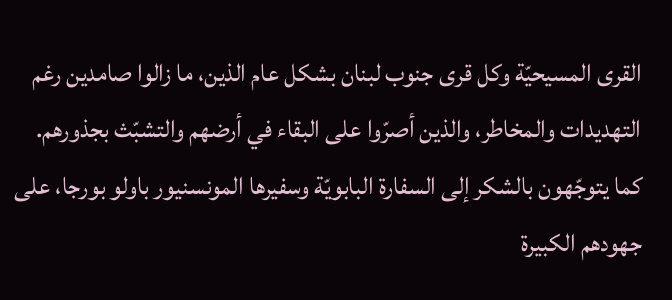القرى المسيحيّة وكل قرى جنوب لبنان بشكل عام الذين، ما زالوا صامدين رغم التهديدات والمخاطر، والذين أصرّوا على البقاء في أرضهم والتشبّث بجذورهم.
كما يتوجّهون بالشكر إلى السفارة البابويّة وسفيرها المونسنيور باولو بورجا، على جهودهم الكبيرة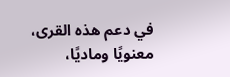في دعم هذه القرى، معنويًا وماديًا،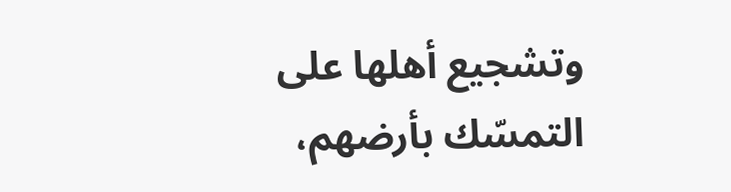وتشجيع أهلها على التمسّك بأرضهم،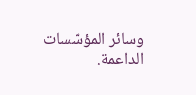وسائر المؤسّسات الداعمة.